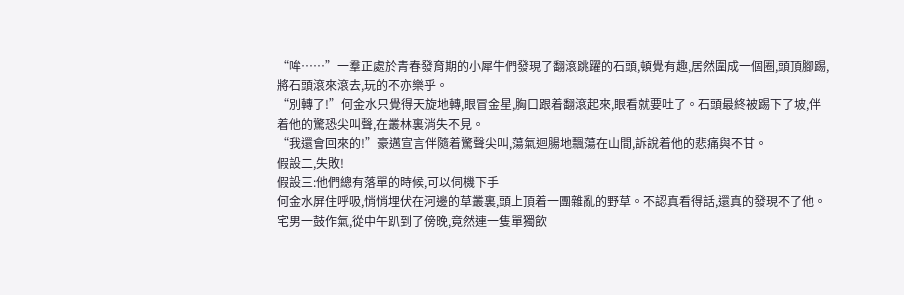“哞……”一羣正處於青春發育期的小犀牛們發現了翻滾跳躍的石頭,頓覺有趣,居然圍成一個圈,頭頂腳踢,將石頭滾來滾去,玩的不亦樂乎。
“別轉了!”何金水只覺得天旋地轉,眼冒金星,胸口跟着翻滾起來,眼看就要吐了。石頭最終被踢下了坡,伴着他的驚恐尖叫聲,在叢林裏消失不見。
“我還會回來的!”豪邁宣言伴隨着驚聲尖叫,蕩氣迴腸地飄蕩在山間,訴說着他的悲痛與不甘。
假設二,失敗!
假設三:他們總有落單的時候,可以伺機下手
何金水屏住呼吸,悄悄埋伏在河邊的草叢裏,頭上頂着一團雜亂的野草。不認真看得話,還真的發現不了他。
宅男一鼓作氣,從中午趴到了傍晚,竟然連一隻單獨飲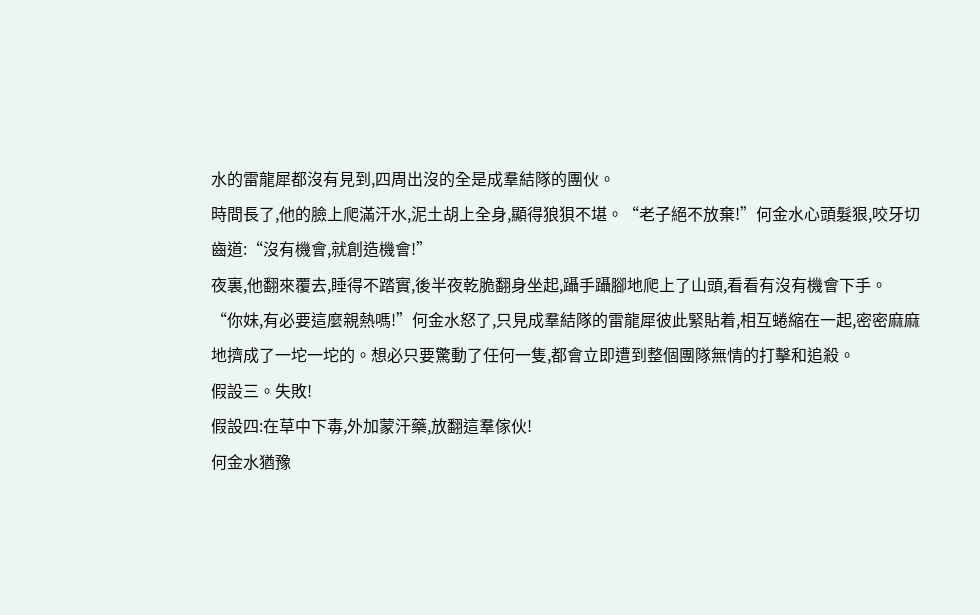水的雷龍犀都沒有見到,四周出沒的全是成羣結隊的團伙。
時間長了,他的臉上爬滿汗水,泥土胡上全身,顯得狼狽不堪。“老子絕不放棄!”何金水心頭髮狠,咬牙切齒道:“沒有機會,就創造機會!”
夜裏,他翻來覆去,睡得不踏實,後半夜乾脆翻身坐起,躡手躡腳地爬上了山頭,看看有沒有機會下手。
“你妹,有必要這麼親熱嗎!”何金水怒了,只見成羣結隊的雷龍犀彼此緊貼着,相互蜷縮在一起,密密麻麻地擠成了一坨一坨的。想必只要驚動了任何一隻,都會立即遭到整個團隊無情的打擊和追殺。
假設三。失敗!
假設四:在草中下毒,外加蒙汗藥,放翻這羣傢伙!
何金水猶豫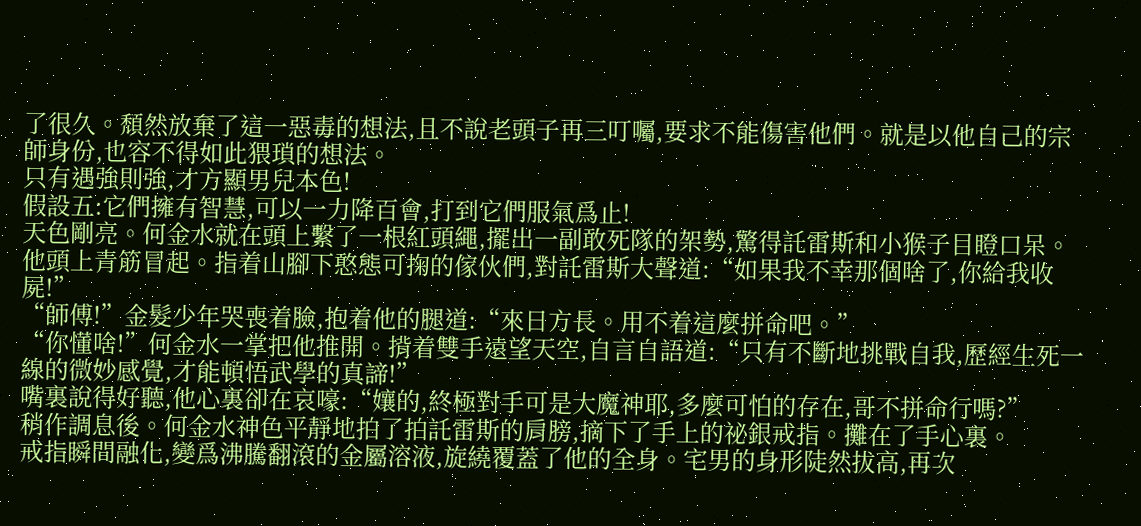了很久。頹然放棄了這一惡毒的想法,且不說老頭子再三叮囑,要求不能傷害他們。就是以他自己的宗師身份,也容不得如此猥瑣的想法。
只有遇強則強,才方顯男兒本色!
假設五:它們擁有智慧,可以一力降百會,打到它們服氣爲止!
天色剛亮。何金水就在頭上繫了一根紅頭繩,擺出一副敢死隊的架勢,驚得託雷斯和小猴子目瞪口呆。
他頭上青筋冒起。指着山腳下憨態可掬的傢伙們,對託雷斯大聲道:“如果我不幸那個啥了,你給我收屍!”
“師傅!”金髮少年哭喪着臉,抱着他的腿道:“來日方長。用不着這麼拼命吧。”
“你懂啥!”何金水一掌把他推開。揹着雙手遠望天空,自言自語道:“只有不斷地挑戰自我,歷經生死一線的微妙感覺,才能頓悟武學的真諦!”
嘴裏說得好聽,他心裏卻在哀嚎:“孃的,終極對手可是大魔神耶,多麼可怕的存在,哥不拼命行嗎?”
稍作調息後。何金水神色平靜地拍了拍託雷斯的肩膀,摘下了手上的祕銀戒指。攤在了手心裏。
戒指瞬間融化,變爲沸騰翻滾的金屬溶液,旋繞覆蓋了他的全身。宅男的身形陡然拔高,再次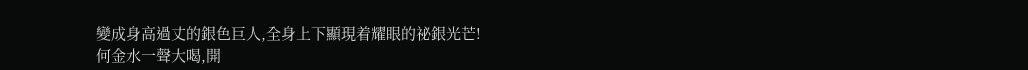變成身高過丈的銀色巨人,全身上下顯現着耀眼的祕銀光芒!
何金水一聲大喝,開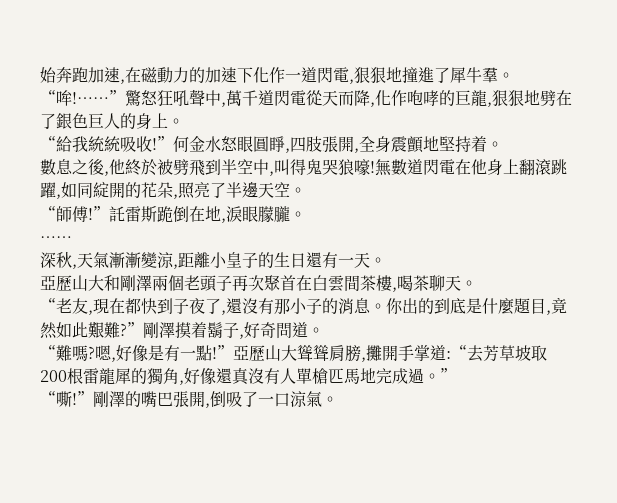始奔跑加速,在磁動力的加速下化作一道閃電,狠狠地撞進了犀牛羣。
“哞!……”驚怒狂吼聲中,萬千道閃電從天而降,化作咆哮的巨龍,狠狠地劈在了銀色巨人的身上。
“給我統統吸收!”何金水怒眼圓睜,四肢張開,全身震顫地堅持着。
數息之後,他終於被劈飛到半空中,叫得鬼哭狼嚎!無數道閃電在他身上翻滾跳躍,如同綻開的花朵,照亮了半邊天空。
“師傅!”託雷斯跪倒在地,淚眼朦朧。
……
深秋,天氣漸漸變涼,距離小皇子的生日還有一天。
亞歷山大和剛澤兩個老頭子再次聚首在白雲間茶樓,喝茶聊天。
“老友,現在都快到子夜了,還沒有那小子的消息。你出的到底是什麼題目,竟然如此艱難?”剛澤摸着鬍子,好奇問道。
“難嗎?嗯,好像是有一點!”亞歷山大聳聳肩膀,攤開手掌道:“去芳草坡取200根雷龍犀的獨角,好像還真沒有人單槍匹馬地完成過。”
“嘶!”剛澤的嘴巴張開,倒吸了一口涼氣。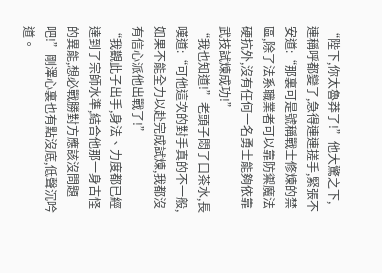“陛下,你太魯莽了!”他大驚之下,連稱呼都變了,急得連連搓手,緊張不安道:“那裏可是號稱戰士修煉的禁區,除了法系職業者可以靠防禦魔法硬抗外,沒有任何一名勇士能夠依靠武技試煉成功!”
“我也知道!”老頭子悶了口茶水,長嘆道:“可他這次的對手真的不一般,如果不能全力以赴完成試煉,我都沒有信心派他出戰了!”
“我觀此子出手,身法、力度都已經達到了宗師水準,結合他那一身古怪的異能,想必戰勝對方應該沒問題吧!”剛澤心裏也有點沒底,低聲沉吟道。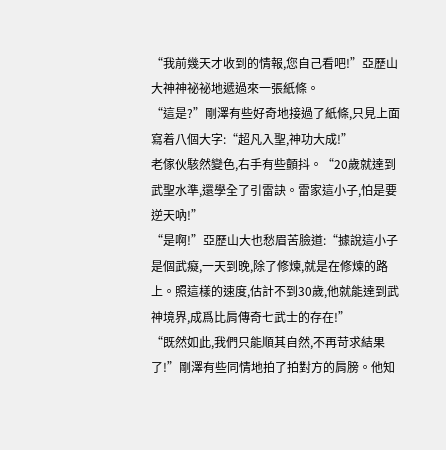“我前幾天才收到的情報,您自己看吧!”亞歷山大神神祕祕地遞過來一張紙條。
“這是?”剛澤有些好奇地接過了紙條,只見上面寫着八個大字:“超凡入聖,神功大成!”
老傢伙駭然變色,右手有些顫抖。“20歲就達到武聖水準,還學全了引雷訣。雷家這小子,怕是要逆天吶!”
“是啊!”亞歷山大也愁眉苦臉道:“據說這小子是個武癡,一天到晚,除了修煉,就是在修煉的路上。照這樣的速度,估計不到30歲,他就能達到武神境界,成爲比肩傳奇七武士的存在!”
“既然如此,我們只能順其自然,不再苛求結果了!”剛澤有些同情地拍了拍對方的肩膀。他知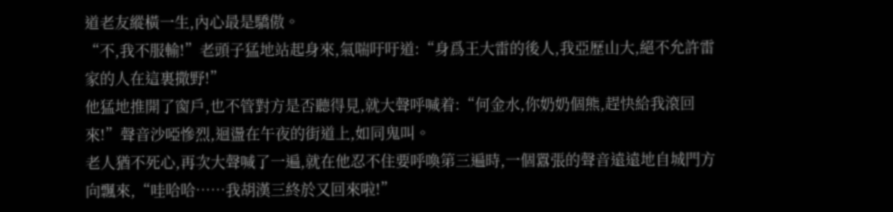道老友縱橫一生,內心最是驕傲。
“不,我不服輸!”老頭子猛地站起身來,氣喘吁吁道:“身爲王大雷的後人,我亞歷山大,絕不允許雷家的人在這裏撒野!”
他猛地推開了窗戶,也不管對方是否聽得見,就大聲呼喊着:“何金水,你奶奶個熊,趕快給我滾回來!”聲音沙啞慘烈,迴盪在午夜的街道上,如同鬼叫。
老人猶不死心,再次大聲喊了一遍,就在他忍不住要呼喚第三遍時,一個囂張的聲音遠遠地自城門方向飄來,“哇哈哈……我胡漢三終於又回來啦!”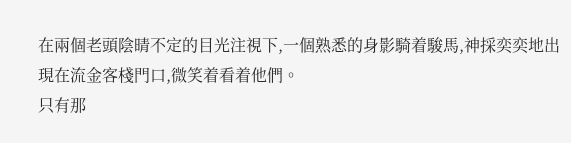在兩個老頭陰晴不定的目光注視下,一個熟悉的身影騎着駿馬,神採奕奕地出現在流金客棧門口,微笑着看着他們。
只有那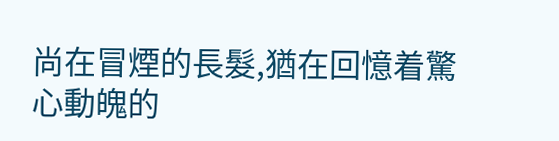尚在冒煙的長髮,猶在回憶着驚心動魄的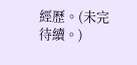經歷。(未完待續。)